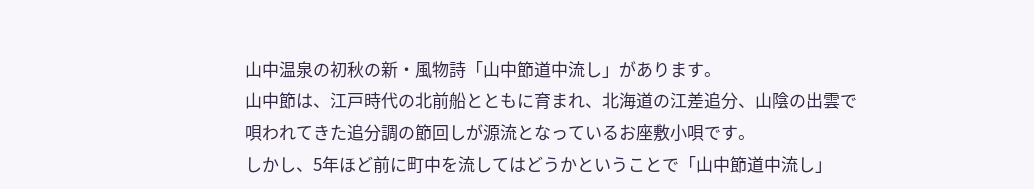山中温泉の初秋の新・風物詩「山中節道中流し」があります。
山中節は、江戸時代の北前船とともに育まれ、北海道の江差追分、山陰の出雲で唄われてきた追分調の節回しが源流となっているお座敷小唄です。
しかし、5年ほど前に町中を流してはどうかということで「山中節道中流し」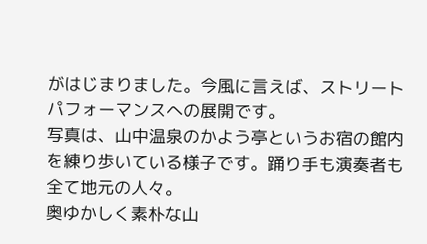がはじまりました。今風に言えば、ストリートパフォーマンスへの展開です。
写真は、山中温泉のかよう亭というお宿の館内を練り歩いている様子です。踊り手も演奏者も全て地元の人々。
奥ゆかしく素朴な山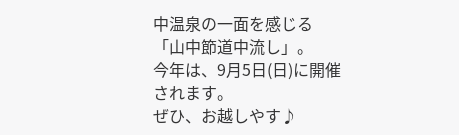中温泉の一面を感じる「山中節道中流し」。
今年は、9月5日(日)に開催されます。
ぜひ、お越しやす♪